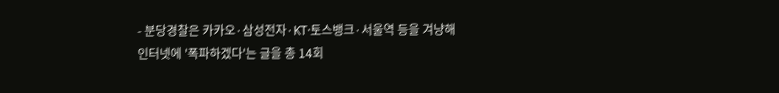- 분당경찰은 카카오·삼성전자·KT·토스뱅크·서울역 등을 겨냥해 인터넷에 '폭파하겠다'는 글을 총 14회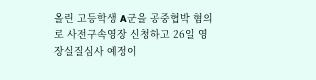올린 고등학생 A군을 공중협박 혐의로 사전구속영장 신청하고 26일 영장실질심사 예정이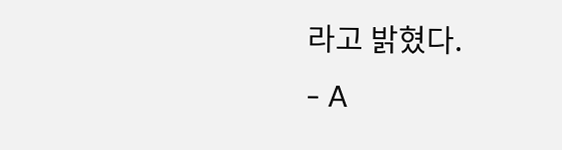라고 밝혔다.
- A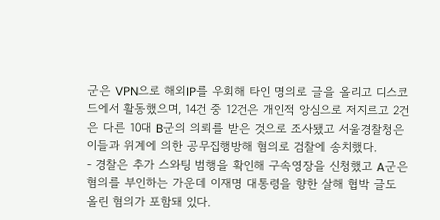군은 VPN으로 해외IP를 우회해 타인 명의로 글을 올리고 디스코드에서 활동했으며, 14건 중 12건은 개인적 앙심으로 저지르고 2건은 다른 10대 B군의 의뢰를 받은 것으로 조사됐고 서울경찰청은 이들과 위계에 의한 공무집행방해 혐의로 검찰에 송치했다.
- 경찰은 추가 스와팅 범행을 확인해 구속영장을 신청했고 A군은 혐의를 부인하는 가운데 이재명 대통령을 향한 살해 협박 글도 올린 혐의가 포함돼 있다.